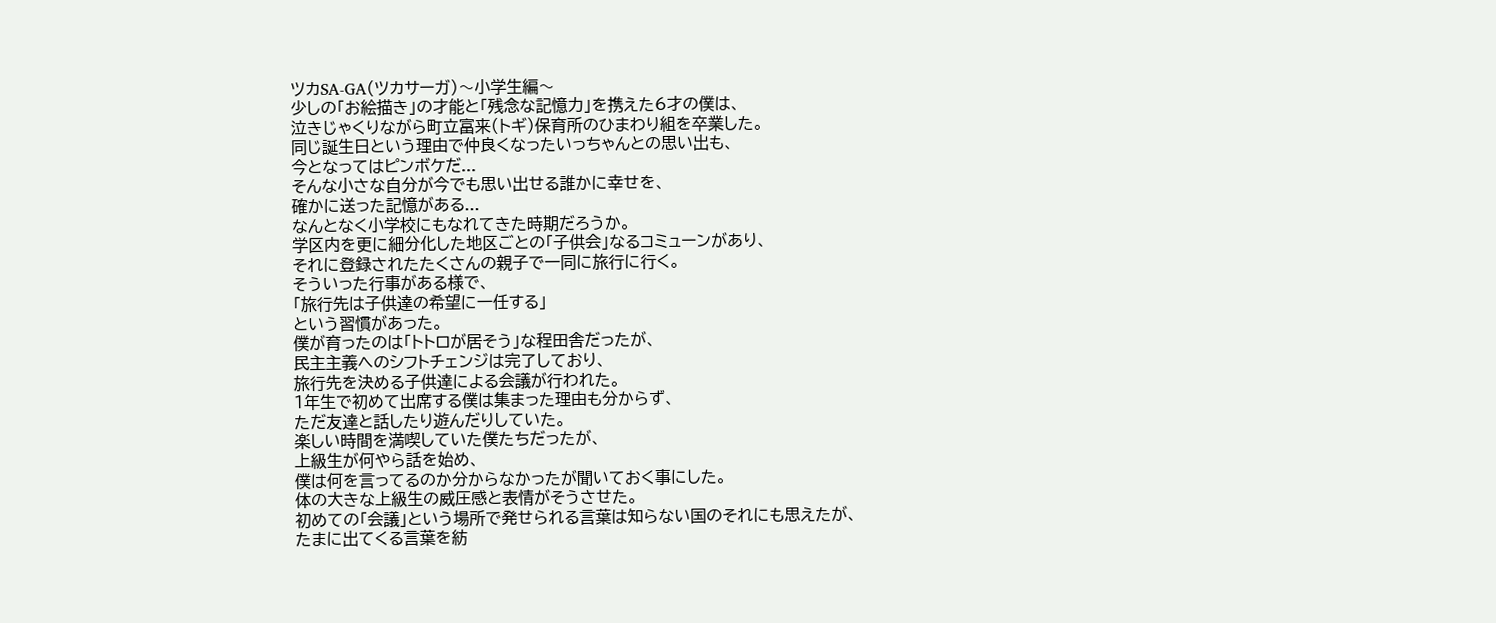ツカSA-GA(ツカサーガ)〜小学生編〜
少しの「お絵描き」の才能と「残念な記憶力」を携えた6才の僕は、
泣きじゃくりながら町立富来(トギ)保育所のひまわり組を卒業した。
同じ誕生日という理由で仲良くなったいっちゃんとの思い出も、
今となってはピンボケだ...
そんな小さな自分が今でも思い出せる誰かに幸せを、
確かに送った記憶がある...
なんとなく小学校にもなれてきた時期だろうか。
学区内を更に細分化した地区ごとの「子供会」なるコミューンがあり、
それに登録されたたくさんの親子で一同に旅行に行く。
そういった行事がある様で、
「旅行先は子供達の希望に一任する」
という習慣があった。
僕が育ったのは「トトロが居そう」な程田舎だったが、
民主主義へのシフトチェンジは完了しており、
旅行先を決める子供達による会議が行われた。
1年生で初めて出席する僕は集まった理由も分からず、
ただ友達と話したり遊んだりしていた。
楽しい時間を満喫していた僕たちだったが、
上級生が何やら話を始め、
僕は何を言ってるのか分からなかったが聞いておく事にした。
体の大きな上級生の威圧感と表情がそうさせた。
初めての「会議」という場所で発せられる言葉は知らない国のそれにも思えたが、
たまに出てくる言葉を紡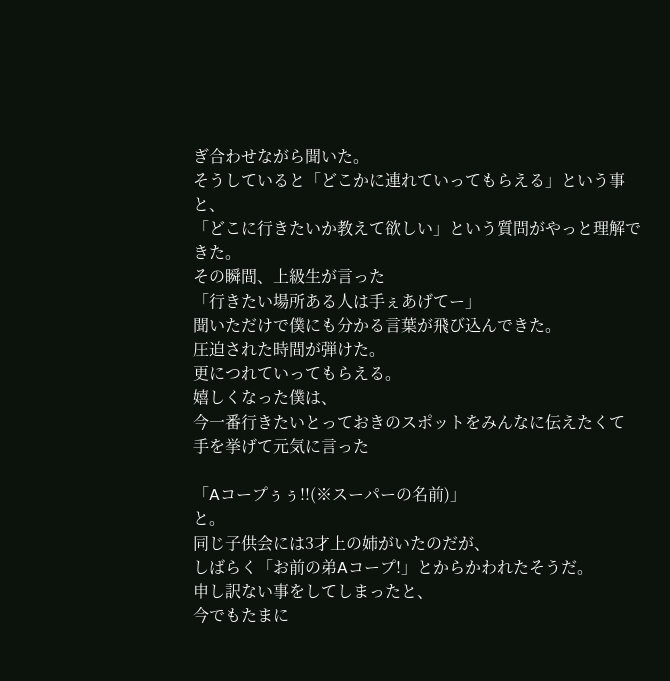ぎ合わせながら聞いた。
そうしていると「どこかに連れていってもらえる」という事と、
「どこに行きたいか教えて欲しい」という質問がやっと理解できた。
その瞬間、上級生が言った
「行きたい場所ある人は手ぇあげてー」
聞いただけで僕にも分かる言葉が飛び込んできた。
圧迫された時間が弾けた。
更につれていってもらえる。
嬉しくなった僕は、
今一番行きたいとっておきのスポットをみんなに伝えたくて
手を挙げて元気に言った

「Aコープぅぅ!!(※スーパーの名前)」
と。
同じ子供会には3才上の姉がいたのだが、
しばらく「お前の弟Aコープ!」とからかわれたそうだ。
申し訳ない事をしてしまったと、
今でもたまに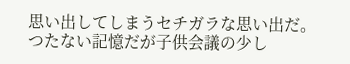思い出してしまうセチガラな思い出だ。
つたない記憶だが子供会議の少し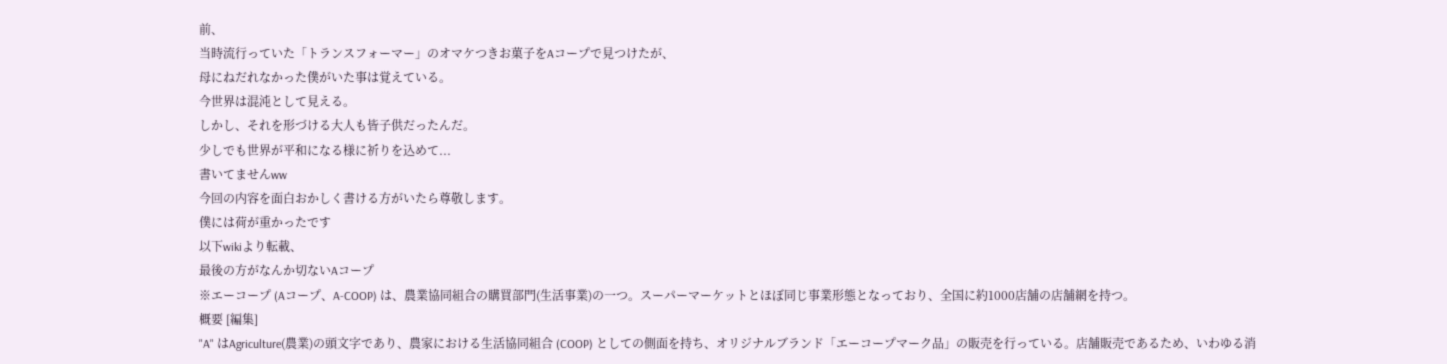前、
当時流行っていた「トランスフォーマー」のオマケつきお菓子をAコープで見つけたが、
母にねだれなかった僕がいた事は覚えている。
今世界は混沌として見える。
しかし、それを形づける大人も皆子供だったんだ。
少しでも世界が平和になる様に祈りを込めて...
書いてませんww
今回の内容を面白おかしく書ける方がいたら尊敬します。
僕には荷が重かったです
以下wikiより転載、
最後の方がなんか切ないAコープ
※エーコープ (Aコープ、A-COOP) は、農業協同組合の購買部門(生活事業)の一つ。スーパーマーケットとほぼ同じ事業形態となっており、全国に約1000店舗の店舗網を持つ。
概要 [編集]
"A" はAgriculture(農業)の頭文字であり、農家における生活協同組合 (COOP) としての側面を持ち、オリジナルブランド「エーコープマーク品」の販売を行っている。店舗販売であるため、いわゆる消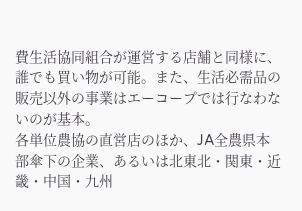費生活協同組合が運営する店舗と同様に、誰でも買い物が可能。また、生活必需品の販売以外の事業はエーコープでは行なわないのが基本。
各単位農協の直営店のほか、JA全農県本部傘下の企業、あるいは北東北・関東・近畿・中国・九州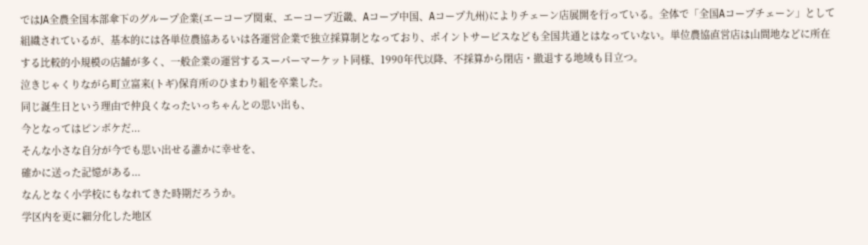ではJA全農全国本部傘下のグループ企業(エーコープ関東、エーコープ近畿、Aコープ中国、Aコープ九州)によりチェーン店展開を行っている。全体で「全国Aコープチェーン」として組織されているが、基本的には各単位農協あるいは各運営企業で独立採算制となっており、ポイントサービスなども全国共通とはなっていない。単位農協直営店は山間地などに所在する比較的小規模の店舗が多く、一般企業の運営するスーパーマーケット同様、1990年代以降、不採算から閉店・撤退する地域も目立つ。
泣きじゃくりながら町立富来(トギ)保育所のひまわり組を卒業した。
同じ誕生日という理由で仲良くなったいっちゃんとの思い出も、
今となってはピンボケだ...
そんな小さな自分が今でも思い出せる誰かに幸せを、
確かに送った記憶がある...
なんとなく小学校にもなれてきた時期だろうか。
学区内を更に細分化した地区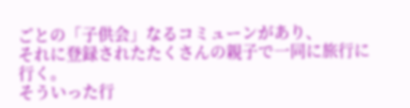ごとの「子供会」なるコミューンがあり、
それに登録されたたくさんの親子で一同に旅行に行く。
そういった行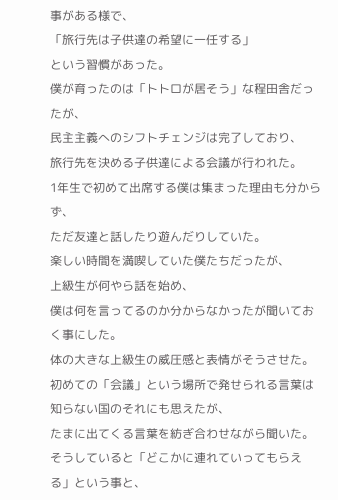事がある様で、
「旅行先は子供達の希望に一任する」
という習慣があった。
僕が育ったのは「トトロが居そう」な程田舎だったが、
民主主義へのシフトチェンジは完了しており、
旅行先を決める子供達による会議が行われた。
1年生で初めて出席する僕は集まった理由も分からず、
ただ友達と話したり遊んだりしていた。
楽しい時間を満喫していた僕たちだったが、
上級生が何やら話を始め、
僕は何を言ってるのか分からなかったが聞いておく事にした。
体の大きな上級生の威圧感と表情がそうさせた。
初めての「会議」という場所で発せられる言葉は知らない国のそれにも思えたが、
たまに出てくる言葉を紡ぎ合わせながら聞いた。
そうしていると「どこかに連れていってもらえる」という事と、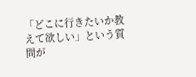「どこに行きたいか教えて欲しい」という質問が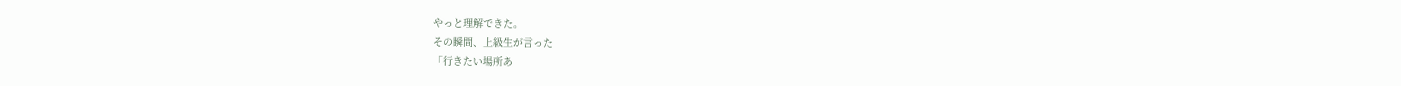やっと理解できた。
その瞬間、上級生が言った
「行きたい場所あ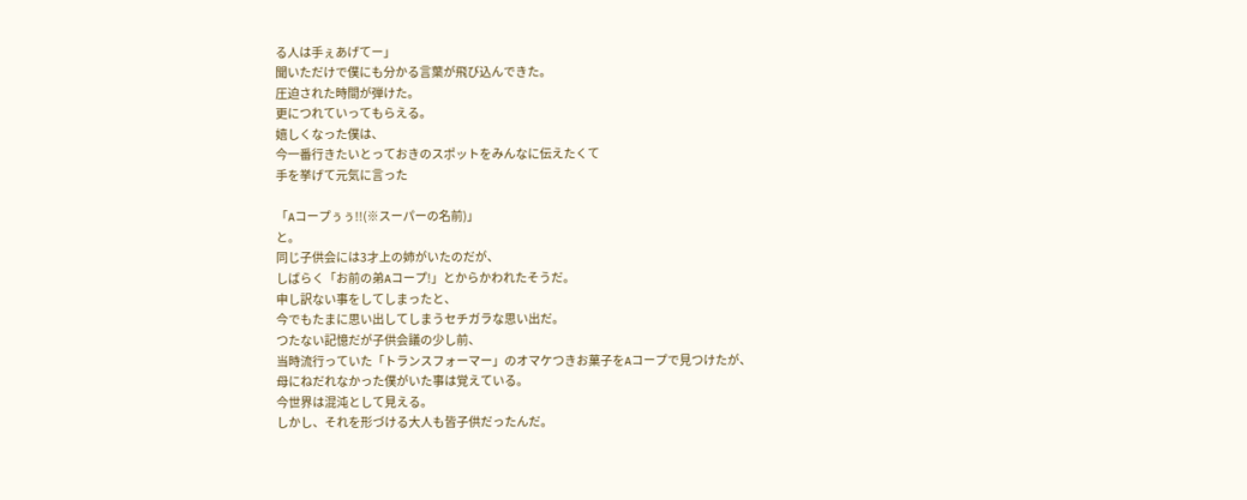る人は手ぇあげてー」
聞いただけで僕にも分かる言葉が飛び込んできた。
圧迫された時間が弾けた。
更につれていってもらえる。
嬉しくなった僕は、
今一番行きたいとっておきのスポットをみんなに伝えたくて
手を挙げて元気に言った

「Aコープぅぅ!!(※スーパーの名前)」
と。
同じ子供会には3才上の姉がいたのだが、
しばらく「お前の弟Aコープ!」とからかわれたそうだ。
申し訳ない事をしてしまったと、
今でもたまに思い出してしまうセチガラな思い出だ。
つたない記憶だが子供会議の少し前、
当時流行っていた「トランスフォーマー」のオマケつきお菓子をAコープで見つけたが、
母にねだれなかった僕がいた事は覚えている。
今世界は混沌として見える。
しかし、それを形づける大人も皆子供だったんだ。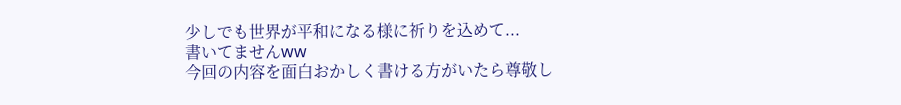少しでも世界が平和になる様に祈りを込めて...
書いてませんww
今回の内容を面白おかしく書ける方がいたら尊敬し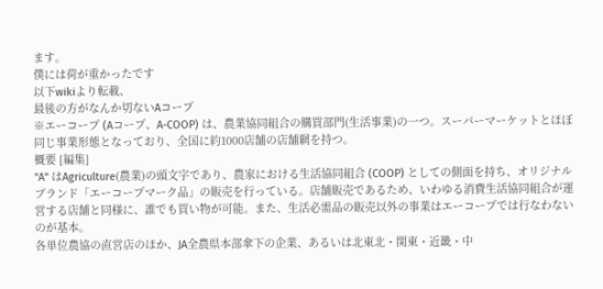ます。
僕には荷が重かったです
以下wikiより転載、
最後の方がなんか切ないAコープ
※エーコープ (Aコープ、A-COOP) は、農業協同組合の購買部門(生活事業)の一つ。スーパーマーケットとほぼ同じ事業形態となっており、全国に約1000店舗の店舗網を持つ。
概要 [編集]
"A" はAgriculture(農業)の頭文字であり、農家における生活協同組合 (COOP) としての側面を持ち、オリジナルブランド「エーコープマーク品」の販売を行っている。店舗販売であるため、いわゆる消費生活協同組合が運営する店舗と同様に、誰でも買い物が可能。また、生活必需品の販売以外の事業はエーコープでは行なわないのが基本。
各単位農協の直営店のほか、JA全農県本部傘下の企業、あるいは北東北・関東・近畿・中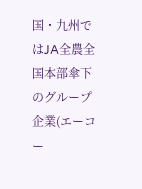国・九州ではJA全農全国本部傘下のグループ企業(エーコー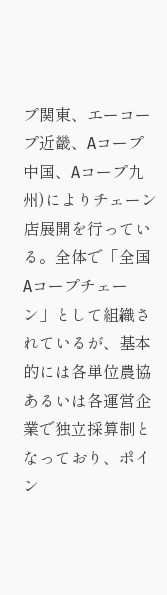プ関東、エーコープ近畿、Aコープ中国、Aコープ九州)によりチェーン店展開を行っている。全体で「全国Aコープチェーン」として組織されているが、基本的には各単位農協あるいは各運営企業で独立採算制となっており、ポイン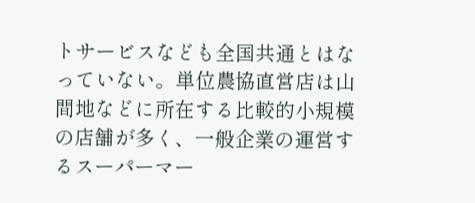トサービスなども全国共通とはなっていない。単位農協直営店は山間地などに所在する比較的小規模の店舗が多く、一般企業の運営するスーパーマー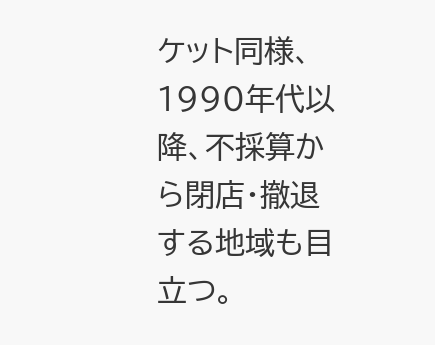ケット同様、1990年代以降、不採算から閉店・撤退する地域も目立つ。